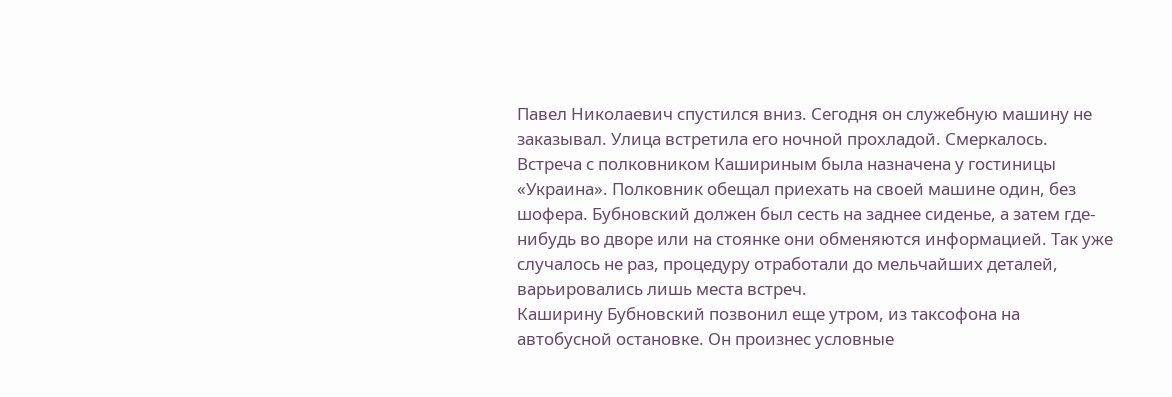Павел Николаевич спустился вниз. Сегодня он служебную машину не заказывал. Улица встретила его ночной прохладой. Смеркалось. Встреча с полковником Кашириным была назначена у гостиницы «Украина». Полковник обещал приехать на своей машине один, без шофера. Бубновский должен был сесть на заднее сиденье, а затем где-нибудь во дворе или на стоянке они обменяются информацией. Так уже случалось не раз, процедуру отработали до мельчайших деталей, варьировались лишь места встреч.
Каширину Бубновский позвонил еще утром, из таксофона на автобусной остановке. Он произнес условные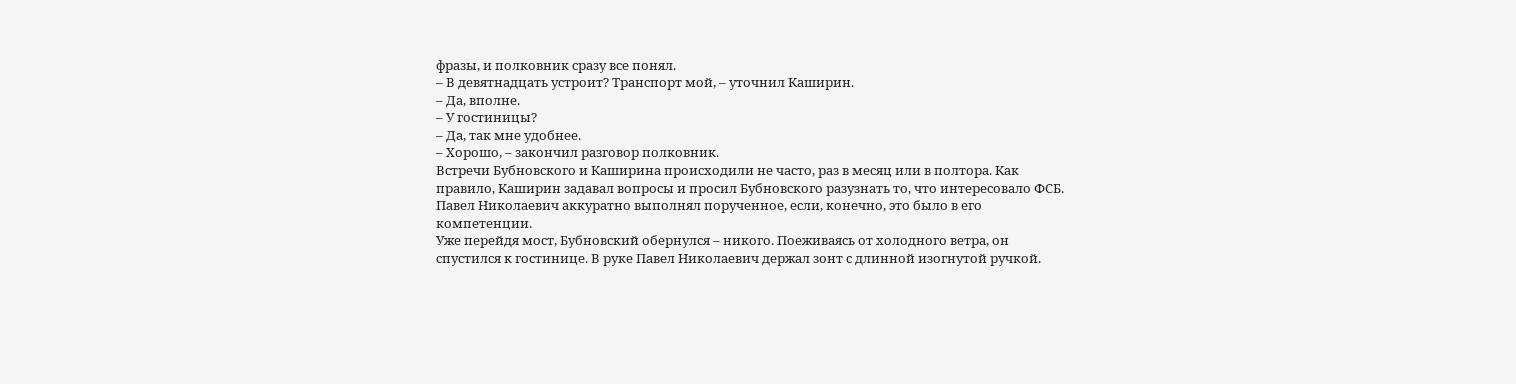фразы, и полковник сразу все понял.
– В девятнадцать устроит? Транспорт мой, – уточнил Каширин.
– Да, вполне.
– У гостиницы?
– Да, так мне удобнее.
– Хорошо, – закончил разговор полковник.
Встречи Бубновского и Каширина происходили не часто, раз в месяц или в полтора. Как правило, Каширин задавал вопросы и просил Бубновского разузнать то, что интересовало ФСБ. Павел Николаевич аккуратно выполнял порученное, если, конечно, это было в его компетенции.
Уже перейдя мост, Бубновский обернулся – никого. Поеживаясь от холодного ветра, он спустился к гостинице. В руке Павел Николаевич держал зонт с длинной изогнутой ручкой.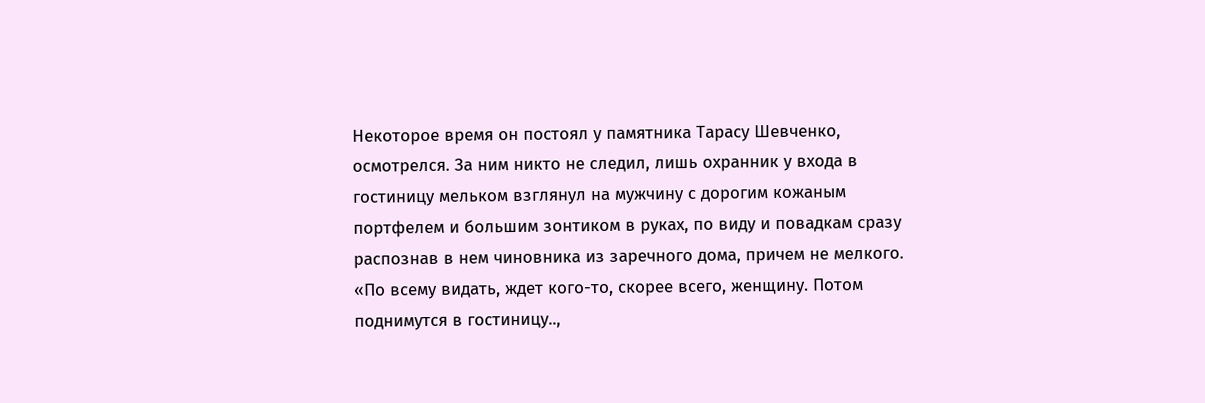Некоторое время он постоял у памятника Тарасу Шевченко, осмотрелся. За ним никто не следил, лишь охранник у входа в гостиницу мельком взглянул на мужчину с дорогим кожаным портфелем и большим зонтиком в руках, по виду и повадкам сразу распознав в нем чиновника из заречного дома, причем не мелкого.
«По всему видать, ждет кого-то, скорее всего, женщину. Потом поднимутся в гостиницу..,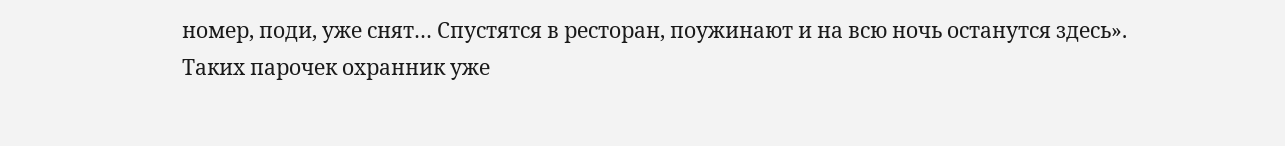номер, поди, уже снят… Спустятся в ресторан, поужинают и на всю ночь останутся здесь».
Таких парочек охранник уже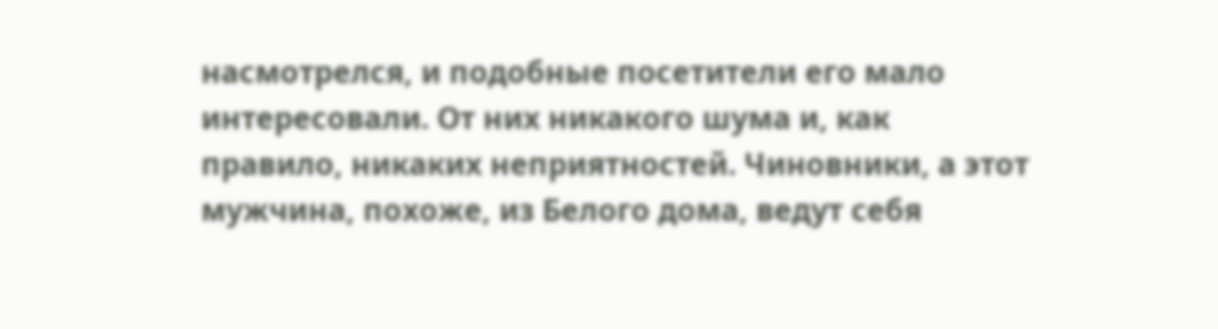насмотрелся, и подобные посетители его мало интересовали. От них никакого шума и, как правило, никаких неприятностей. Чиновники, а этот мужчина, похоже, из Белого дома, ведут себя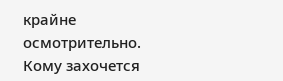крайне осмотрительно. Кому захочется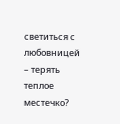светиться с любовницей – терять теплое местечко?